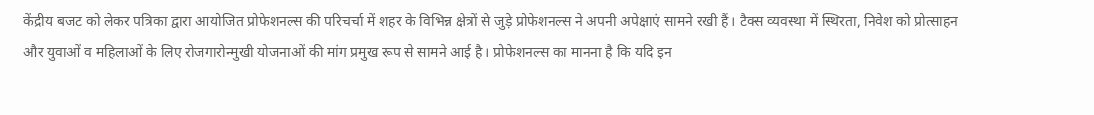केंद्रीय बजट को लेकर पत्रिका द्वारा आयोजित प्रोफेशनल्स की परिचर्चा में शहर के विभिन्न क्षेत्रों से जुड़े प्रोफेशनल्स ने अपनी अपेक्षाएं सामने रखी हैं। टैक्स व्यवस्था में स्थिरता, निवेश को प्रोत्साहन और युवाओं व महिलाओं के लिए रोजगारोन्मुखी योजनाओं की मांग प्रमुख रूप से सामने आई है। प्रोफेशनल्स का मानना है कि यदि इन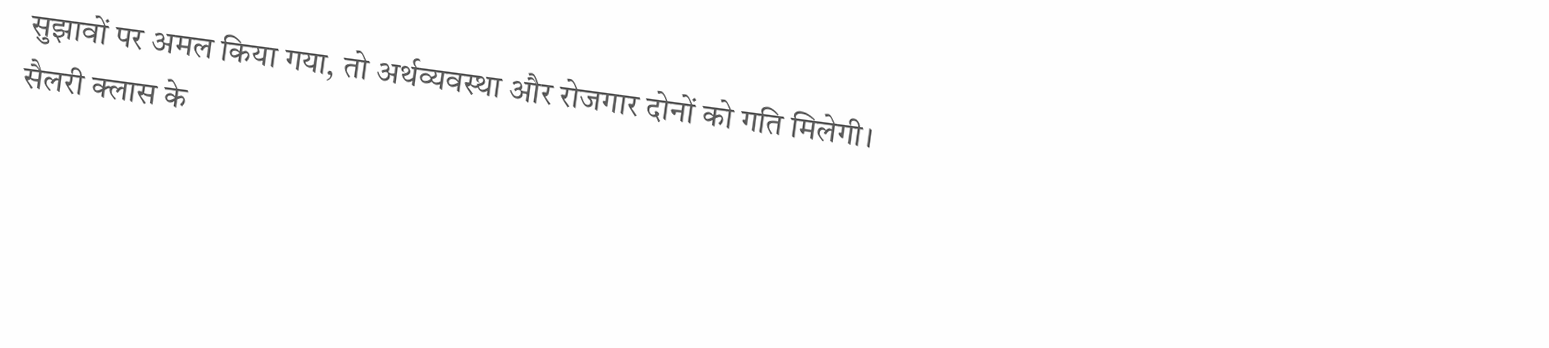सुझावों पर अमल किया गया, तो अर्थव्यवस्था और रोजगार दोनों को गति मिलेगी।
सैलरी क्लास के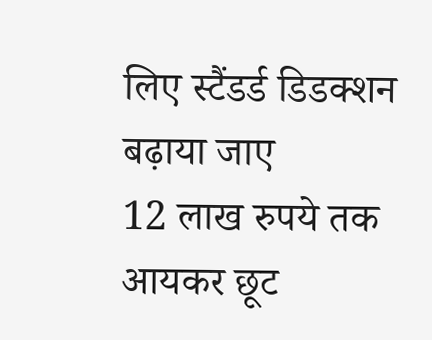लिए स्टैंडर्ड डिडक्शन बढ़ाया जाए
12 लाख रुपये तक आयकर छूट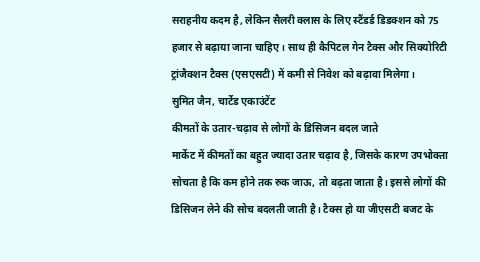सराहनीय कदम है, लेकिन सैलरी क्लास के लिए स्टैंडर्ड डिडक्शन को 75 हजार से बढ़ाया जाना चाहिए। साथ ही कैपिटल गेन टैक्स और सिक्योरिटी ट्रांजैक्शन टैक्स (एसएसटी) में कमी से निवेश को बढ़ावा मिलेगा।
सुमित जैन, चार्टेड एकाउंटेंट
कीमतों के उतार-चढ़ाव से लोगों के डिसिजन बदल जाते
मार्केट में कीमतों का बहुत ज्यादा उतार चढ़ाव है, जिसके कारण उपभोक्ता सोचता है कि कम होने तक रुक जाऊ, तो बढ़ता जाता है। इससे लोगों की डिसिजन लेने की सोच बदलती जाती है। टैक्स हो या जीएसटी बजट के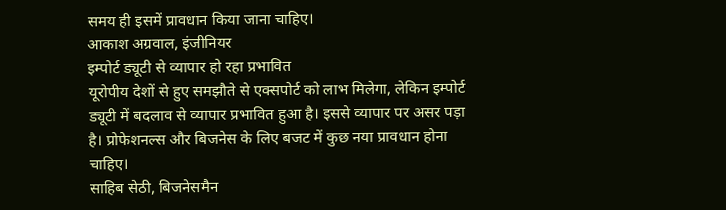समय ही इसमें प्रावधान किया जाना चाहिए।
आकाश अग्रवाल, इंजीनियर
इम्पोर्ट ड्यूटी से व्यापार हो रहा प्रभावित
यूरोपीय देशों से हुए समझौते से एक्सपोर्ट को लाभ मिलेगा, लेकिन इम्पोर्ट ड्यूटी में बदलाव से व्यापार प्रभावित हुआ है। इससे व्यापार पर असर पड़ा है। प्रोफेशनल्स और बिजनेस के लिए बजट में कुछ नया प्रावधान होना चाहिए।
साहिब सेठी, बिजनेसमैन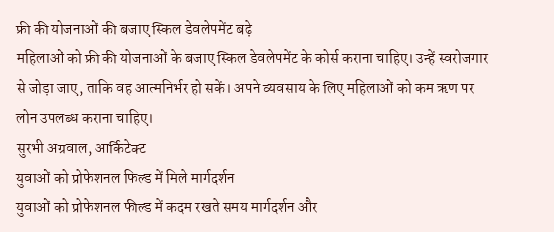फ्री की योजनाओं की बजाए स्किल डेवलेपमेंट बढ़े
महिलाओं को फ्री की योजनाओं के बजाए स्किल डेवलेपमेंट के कोर्स कराना चाहिए। उन्हें स्वरोजगार से जोड़ा जाए, ताकि वह आत्मनिर्भर हो सकें। अपने व्यवसाय के लिए महिलाओं को कम ऋण पर लोन उपलब्ध कराना चाहिए।
सुरभी अग्रवाल, आर्किटेक्ट
युवाओं को प्रोफेशनल फिल्ड में मिले मार्गदर्शन
युवाओं को प्रोफेशनल फील्ड में कदम रखते समय मार्गदर्शन और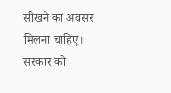सीखने का अवसर मिलना चाहिए। सरकार को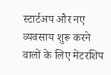स्टार्टअप और नए व्यवसाय शुरू करने वालों के लिए मेंटरशिप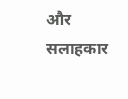और सलाहकार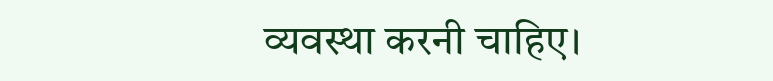व्यवस्था करनी चाहिए।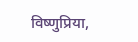विष्णुप्रिया,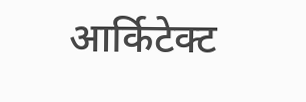आर्किटेक्ट